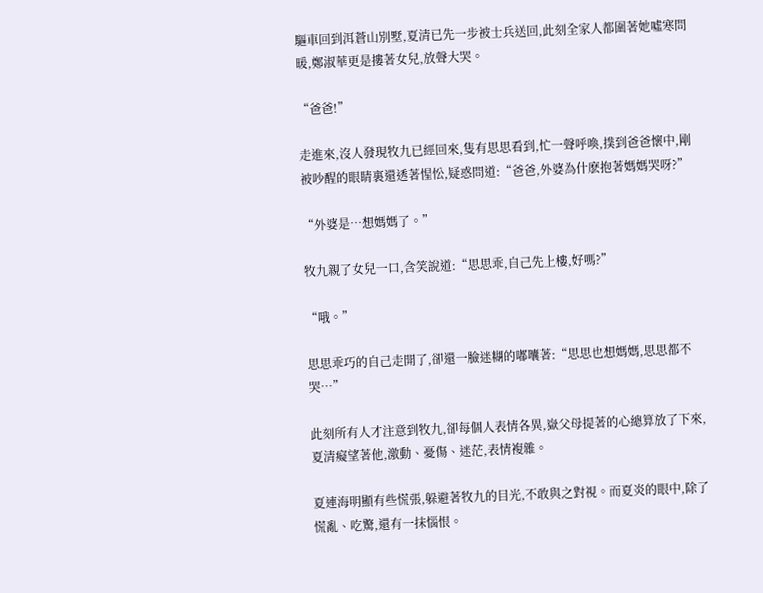驅車回到洱蒼山別墅,夏清已先一步被士兵送回,此刻全家人都圍著她噓寒問暖,鄭淑華更是摟著女兒,放聲大哭。

“爸爸!”

走進來,沒人發現牧九已經回來,隻有思思看到,忙一聲呼喚,撲到爸爸懷中,剛被吵醒的眼睛裏還透著惺忪,疑惑問道:“爸爸,外婆為什麽抱著媽媽哭呀?”

“外婆是…想媽媽了。”

牧九親了女兒一口,含笑說道:“思思乖,自己先上樓,好嗎?”

“哦。”

思思乖巧的自己走開了,卻還一臉迷糊的嘟囔著:“思思也想媽媽,思思都不哭…”

此刻所有人才注意到牧九,卻每個人表情各異,嶽父母提著的心總算放了下來,夏清癡望著他,激動、憂傷、迷茫,表情複雜。

夏連海明顯有些慌張,躲避著牧九的目光,不敢與之對視。而夏炎的眼中,除了慌亂、吃驚,還有一抹惱恨。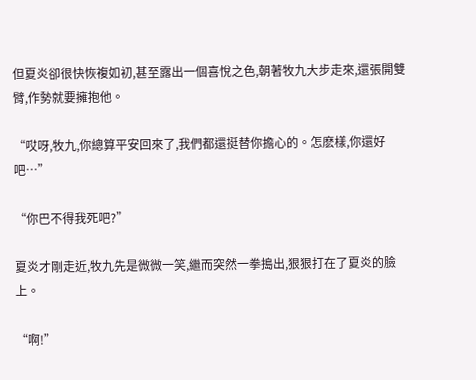但夏炎卻很快恢複如初,甚至露出一個喜悅之色,朝著牧九大步走來,還張開雙臂,作勢就要擁抱他。

“哎呀,牧九,你總算平安回來了,我們都還挺替你擔心的。怎麽樣,你還好吧…”

“你巴不得我死吧?”

夏炎才剛走近,牧九先是微微一笑,繼而突然一拳搗出,狠狠打在了夏炎的臉上。

“啊!”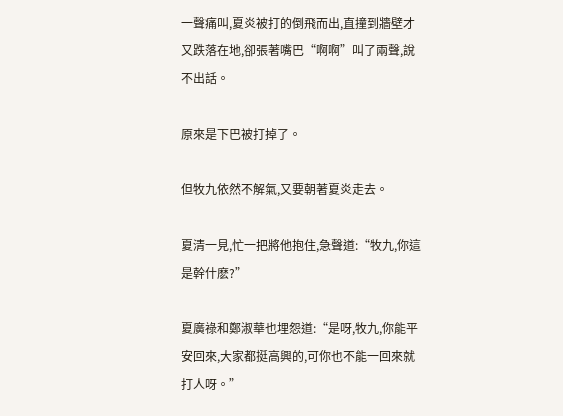一聲痛叫,夏炎被打的倒飛而出,直撞到牆壁才又跌落在地,卻張著嘴巴“啊啊”叫了兩聲,說不出話。

原來是下巴被打掉了。

但牧九依然不解氣,又要朝著夏炎走去。

夏清一見,忙一把將他抱住,急聲道:“牧九,你這是幹什麽?”

夏廣祿和鄭淑華也埋怨道:“是呀,牧九,你能平安回來,大家都挺高興的,可你也不能一回來就打人呀。”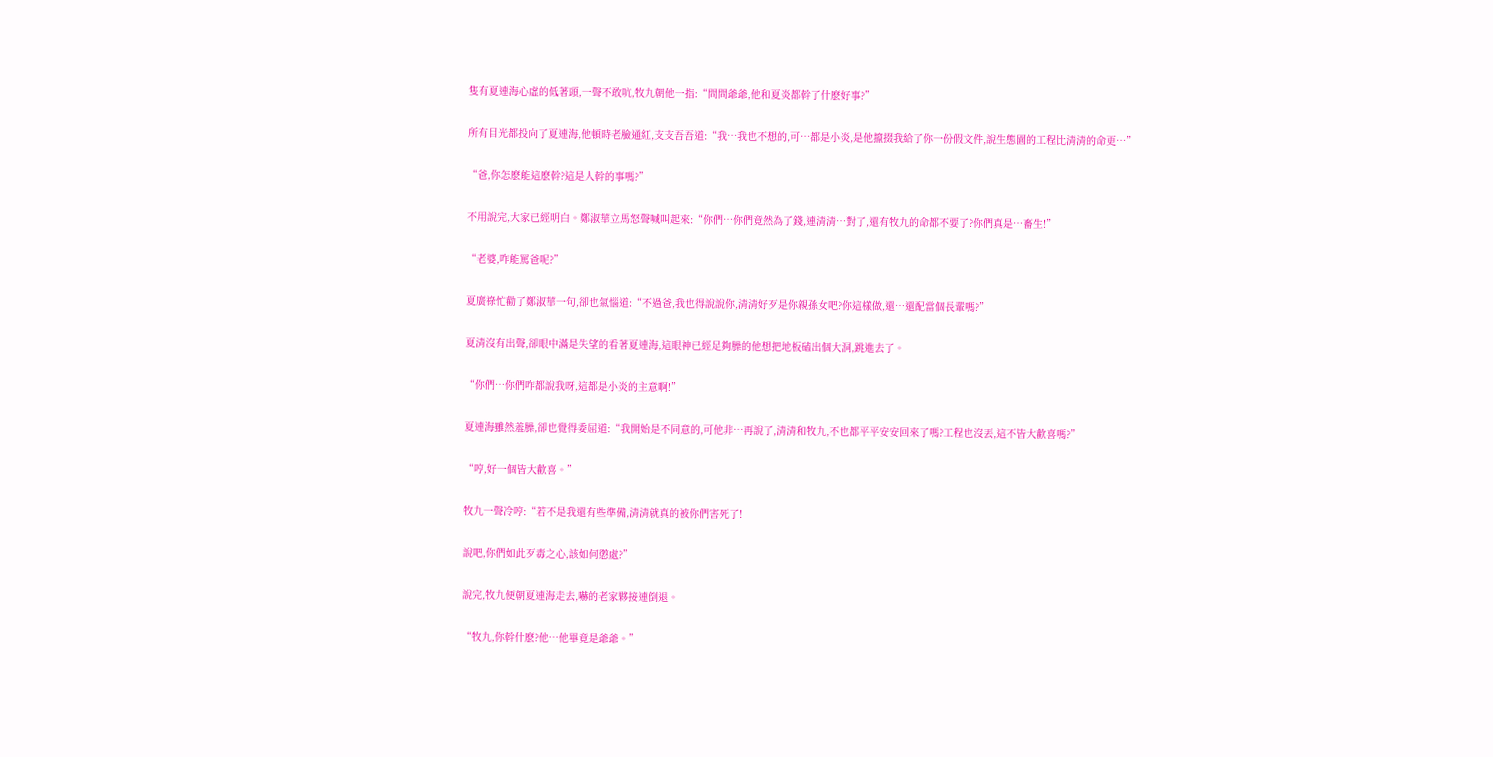隻有夏連海心虛的低著頭,一聲不敢吭,牧九朝他一指:“問問爺爺,他和夏炎都幹了什麽好事?”

所有目光都投向了夏連海,他頓時老臉通紅,支支吾吾道:“我…我也不想的,可…都是小炎,是他攛掇我給了你一份假文件,說生態園的工程比清清的命更…”

“爸,你怎麽能這麽幹?這是人幹的事嗎?”

不用說完,大家已經明白。鄭淑華立馬怒聲喊叫起來:“你們…你們竟然為了錢,連清清…對了,還有牧九的命都不要了?你們真是…畜生!”

“老婆,咋能罵爸呢?”

夏廣祿忙勸了鄭淑華一句,卻也氣惱道:“不過爸,我也得說說你,清清好歹是你親孫女吧?你這樣做,還…還配當個長輩嗎?”

夏清沒有出聲,卻眼中滿是失望的看著夏連海,這眼神已經足夠臊的他想把地板磕出個大洞,跳進去了。

“你們…你們咋都說我呀,這都是小炎的主意啊!”

夏連海雖然羞臊,卻也覺得委屈道:“我開始是不同意的,可他非…再說了,清清和牧九,不也都平平安安回來了嗎?工程也沒丟,這不皆大歡喜嗎?”

“哼,好一個皆大歡喜。”

牧九一聲冷哼:“若不是我還有些準備,清清就真的被你們害死了!

說吧,你們如此歹毒之心,該如何懲處?”

說完,牧九便朝夏連海走去,嚇的老家夥接連倒退。

“牧九,你幹什麽?他…他畢竟是爺爺。”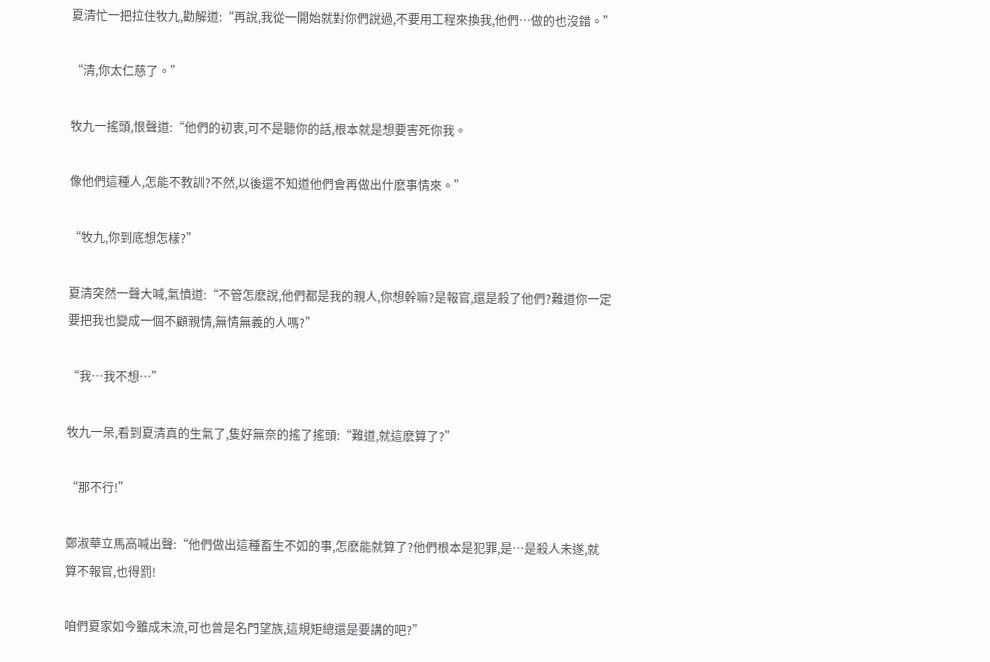夏清忙一把拉住牧九,勸解道:“再說,我從一開始就對你們說過,不要用工程來換我,他們…做的也沒錯。”

“清,你太仁慈了。”

牧九一搖頭,恨聲道:“他們的初衷,可不是聽你的話,根本就是想要害死你我。

像他們這種人,怎能不教訓?不然,以後還不知道他們會再做出什麽事情來。”

“牧九,你到底想怎樣?”

夏清突然一聲大喊,氣憤道:“不管怎麽說,他們都是我的親人,你想幹嘛?是報官,還是殺了他們?難道你一定要把我也變成一個不顧親情,無情無義的人嗎?”

“我…我不想…”

牧九一呆,看到夏清真的生氣了,隻好無奈的搖了搖頭:“難道,就這麽算了?”

“那不行!”

鄭淑華立馬高喊出聲:“他們做出這種畜生不如的事,怎麽能就算了?他們根本是犯罪,是…是殺人未遂,就算不報官,也得罰!

咱們夏家如今雖成末流,可也曾是名門望族,這規矩總還是要講的吧?”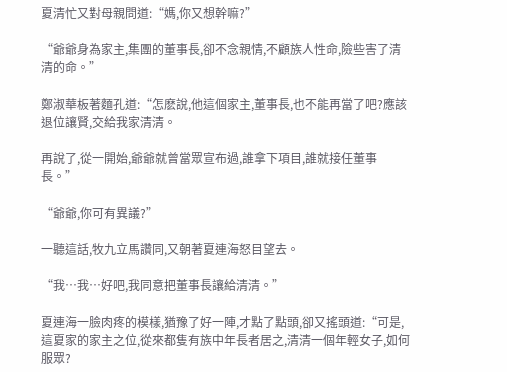夏清忙又對母親問道:“媽,你又想幹嘛?”

“爺爺身為家主,集團的董事長,卻不念親情,不顧族人性命,險些害了清清的命。”

鄭淑華板著麵孔道:“怎麽說,他這個家主,董事長,也不能再當了吧?應該退位讓賢,交給我家清清。

再說了,從一開始,爺爺就曾當眾宣布過,誰拿下項目,誰就接任董事長。”

“爺爺,你可有異議?”

一聽這話,牧九立馬讚同,又朝著夏連海怒目望去。

“我…我…好吧,我同意把董事長讓給清清。”

夏連海一臉肉疼的模樣,猶豫了好一陣,才點了點頭,卻又搖頭道:“可是,這夏家的家主之位,從來都隻有族中年長者居之,清清一個年輕女子,如何服眾?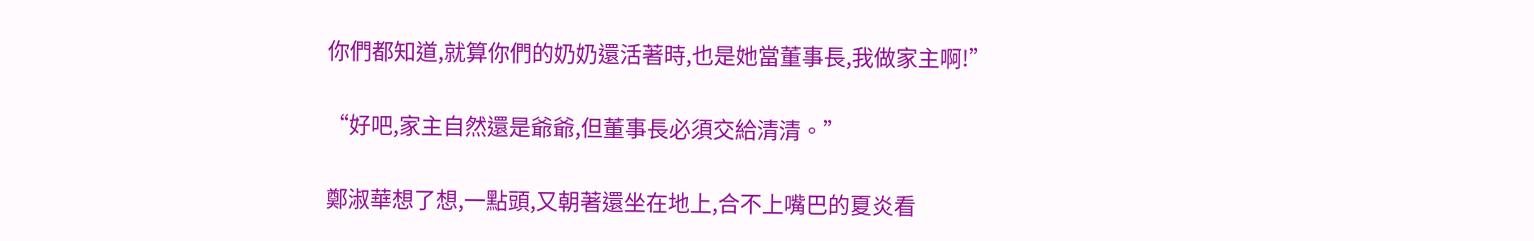你們都知道,就算你們的奶奶還活著時,也是她當董事長,我做家主啊!”

“好吧,家主自然還是爺爺,但董事長必須交給清清。”

鄭淑華想了想,一點頭,又朝著還坐在地上,合不上嘴巴的夏炎看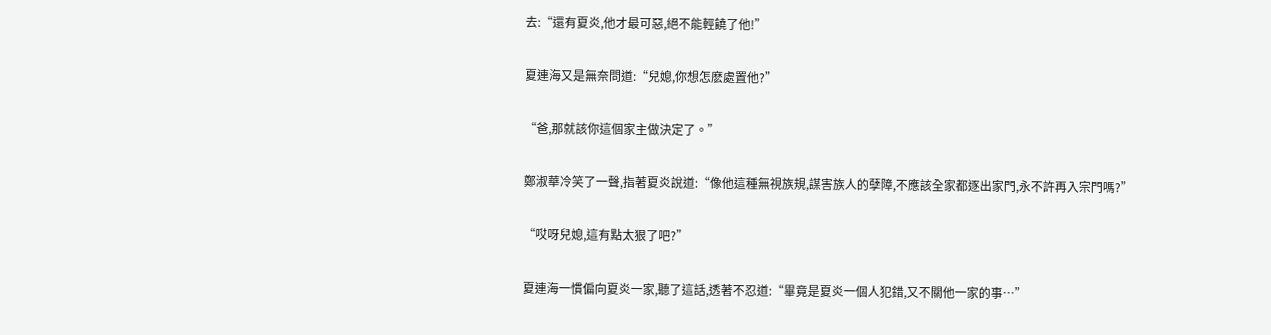去:“還有夏炎,他才最可惡,絕不能輕饒了他!”

夏連海又是無奈問道:“兒媳,你想怎麽處置他?”

“爸,那就該你這個家主做決定了。”

鄭淑華冷笑了一聲,指著夏炎說道:“像他這種無視族規,謀害族人的孽障,不應該全家都逐出家門,永不許再入宗門嗎?”

“哎呀兒媳,這有點太狠了吧?”

夏連海一慣偏向夏炎一家,聽了這話,透著不忍道:“畢竟是夏炎一個人犯錯,又不關他一家的事…”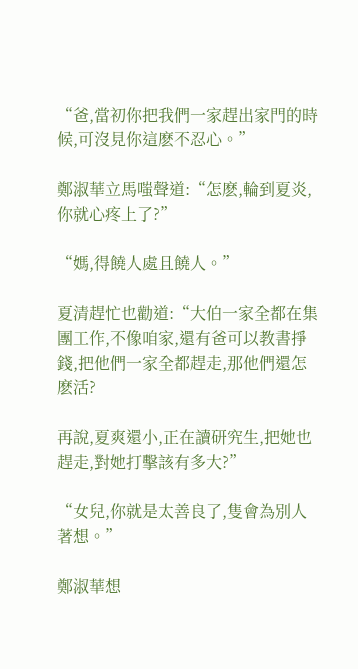“爸,當初你把我們一家趕出家門的時候,可沒見你這麽不忍心。”

鄭淑華立馬嗤聲道:“怎麽,輪到夏炎,你就心疼上了?”

“媽,得饒人處且饒人。”

夏清趕忙也勸道:“大伯一家全都在集團工作,不像咱家,還有爸可以教書掙錢,把他們一家全都趕走,那他們還怎麽活?

再說,夏爽還小,正在讀研究生,把她也趕走,對她打擊該有多大?”

“女兒,你就是太善良了,隻會為別人著想。”

鄭淑華想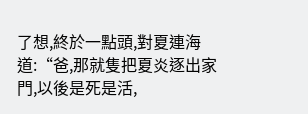了想,終於一點頭,對夏連海道:“爸,那就隻把夏炎逐出家門,以後是死是活,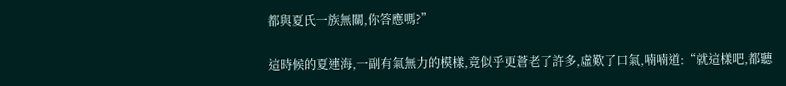都與夏氏一族無關,你答應嗎?”

這時候的夏連海,一副有氣無力的模樣,竟似乎更蒼老了許多,虛歎了口氣,喃喃道:“就這樣吧,都聽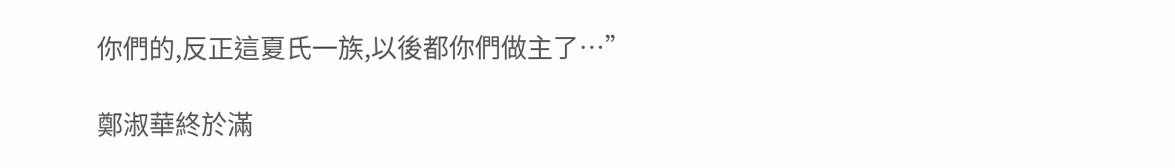你們的,反正這夏氏一族,以後都你們做主了…”

鄭淑華終於滿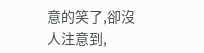意的笑了,卻沒人注意到,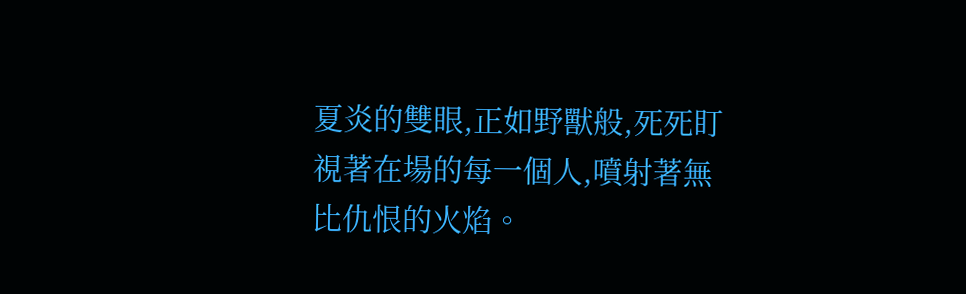夏炎的雙眼,正如野獸般,死死盯視著在場的每一個人,噴射著無比仇恨的火焰。